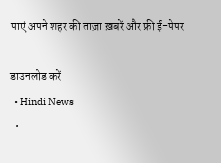पाएं अपने शहर की ताज़ा ख़बरें और फ्री ई-पेपर

डाउनलोड करें
  • Hindi News
  •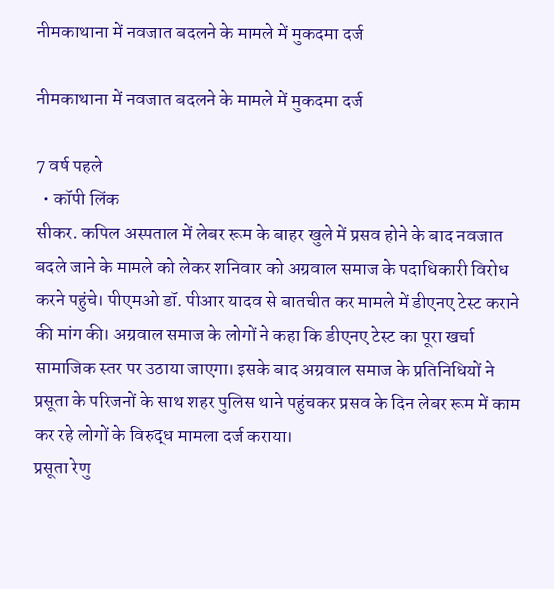नीमकाथाना में नवजात बदलने के मामले में मुकदमा दर्ज

नीमकाथाना में नवजात बदलने के मामले में मुकदमा दर्ज

7 वर्ष पहले
  • कॉपी लिंक
सीकर. कपिल अस्पताल में लेबर रूम के बाहर खुले में प्रसव होने के बाद नवजात बदले जाने के मामले को लेकर शनिवार को अग्रवाल समाज के पदाधिकारी विरोध करने पहुंचे। पीएमओ डॉ. पीआर यादव से बातचीत कर मामले में डीएनए टेस्ट कराने की मांग की। अग्रवाल समाज के लोगों ने कहा कि डीएनए टेस्ट का पूरा खर्चा सामाजिक स्तर पर उठाया जाएगा। इसके बाद अग्रवाल समाज के प्रतिनिधियों ने प्रसूता के परिजनों के साथ शहर पुलिस थाने पहुंचकर प्रसव के दिन लेबर रूम में काम कर रहे लोगों के विरुद्ध मामला दर्ज कराया।
प्रसूता रेणु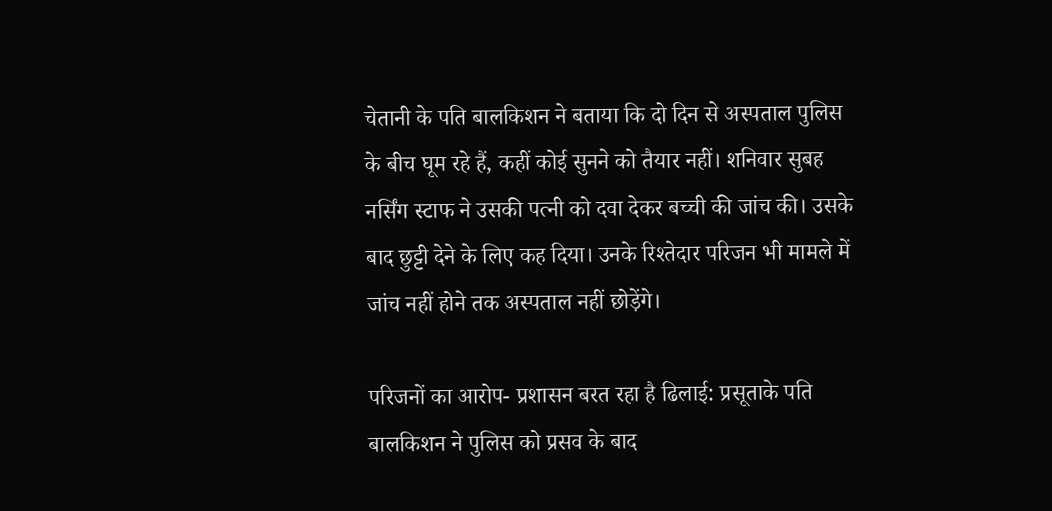चेतानी के पति बालकिशन ने बताया कि दो दिन से अस्पताल पुलिस के बीच घूम रहे हैं, कहीं कोई सुनने को तैयार नहीं। शनिवार सुबह नर्सिंग स्टाफ ने उसकी पत्नी को दवा देकर बच्ची की जांच की। उसके बाद छुट्टी देने के लिए कह दिया। उनके रिश्तेदार परिजन भी मामले में जांच नहीं होने तक अस्पताल नहीं छोड़ेंगे।

परिजनों का आरोप- प्रशासन बरत रहा है ढिलाई: प्रसूताके पति बालकिशन ने पुलिस को प्रसव के बाद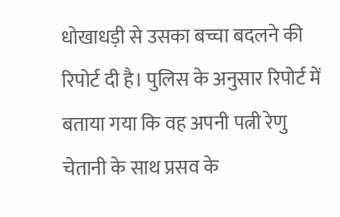धोखाधड़ी से उसका बच्चा बदलने की रिपोर्ट दी है। पुलिस के अनुसार रिपोर्ट में बताया गया कि वह अपनी पत्नी रेणु चेतानी के साथ प्रसव के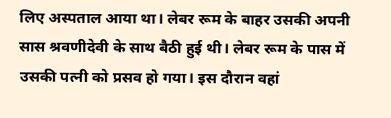लिए अस्पताल आया था। लेबर रूम के बाहर उसकी अपनी सास श्रवणीदेवी के साथ बैठी हुई थी। लेबर रूम के पास में उसकी पत्नी को प्रसव हो गया। इस दौरान वहां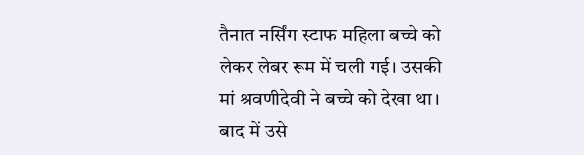तैनात नर्सिंग स्टाफ महिला बच्चे को लेकर लेबर रूम में चली गई। उसकी मां श्रवणीदेवी ने बच्चे को देखा था। बाद में उसे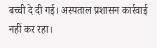बच्ची दे दी गई। अस्पताल प्रशासन कार्रवाई नहीं कर रहा।